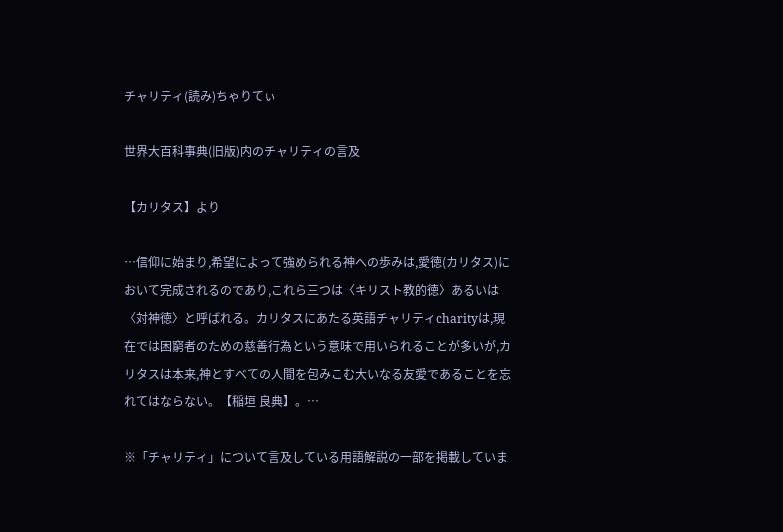チャリティ(読み)ちゃりてぃ

世界大百科事典(旧版)内のチャリティの言及

【カリタス】より

…信仰に始まり,希望によって強められる神への歩みは,愛徳(カリタス)において完成されるのであり,これら三つは〈キリスト教的徳〉あるいは〈対神徳〉と呼ばれる。カリタスにあたる英語チャリティcharityは,現在では困窮者のための慈善行為という意味で用いられることが多いが,カリタスは本来,神とすべての人間を包みこむ大いなる友愛であることを忘れてはならない。【稲垣 良典】。…

※「チャリティ」について言及している用語解説の一部を掲載していま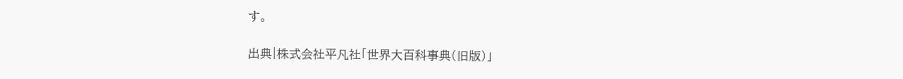す。

出典|株式会社平凡社「世界大百科事典(旧版)」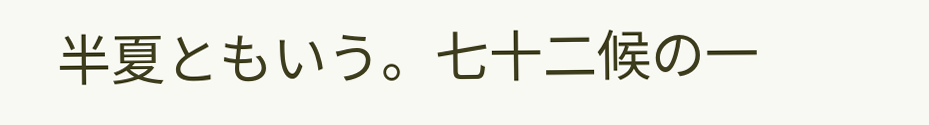半夏ともいう。七十二候の一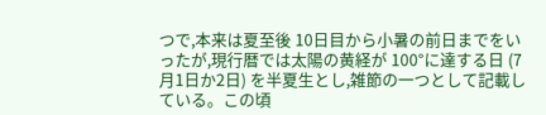つで,本来は夏至後 10日目から小暑の前日までをいったが,現行暦では太陽の黄経が 100°に達する日 (7月1日か2日) を半夏生とし,雑節の一つとして記載している。この頃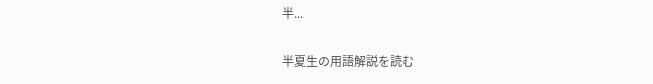半...

半夏生の用語解説を読む